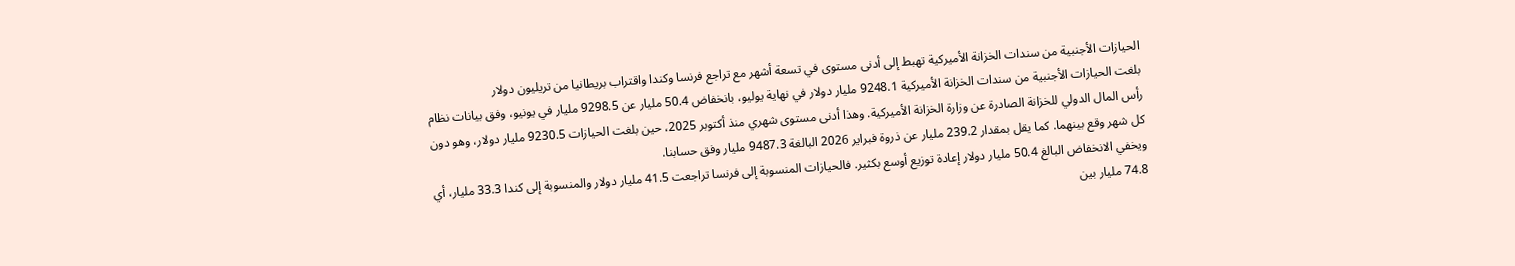الحيازات الأجنبية من سندات الخزانة الأميركية تهبط إلى أدنى مستوى في تسعة أشهر مع تراجع فرنسا وكندا واقتراب بريطانيا من تريليون دولار
بلغت الحيازات الأجنبية من سندات الخزانة الأميركية 9248.1 مليار دولار في نهاية يوليو، بانخفاض 50.4 مليار عن 9298.5 مليار في يونيو، وفق بيانات نظام رأس المال الدولي للخزانة الصادرة عن وزارة الخزانة الأميركية. وهذا أدنى مستوى شهري منذ أكتوبر 2025، حين بلغت الحيازات 9230.5 مليار دولار، وهو دون كل شهر وقع بينهما. كما يقل بمقدار 239.2 مليار عن ذروة فبراير 2026 البالغة 9487.3 مليار وفق حسابنا.
ويخفي الانخفاض البالغ 50.4 مليار دولار إعادة توزيع أوسع بكثير. فالحيازات المنسوبة إلى فرنسا تراجعت 41.5 مليار دولار والمنسوبة إلى كندا 33.3 مليار، أي 74.8 مليار بين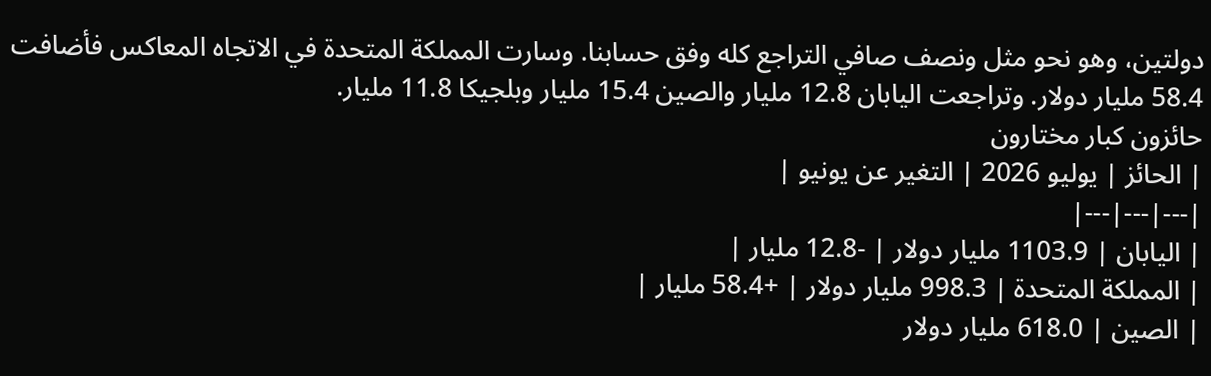دولتين، وهو نحو مثل ونصف صافي التراجع كله وفق حسابنا. وسارت المملكة المتحدة في الاتجاه المعاكس فأضافت 58.4 مليار دولار. وتراجعت اليابان 12.8 مليار والصين 15.4 مليار وبلجيكا 11.8 مليار.
حائزون كبار مختارون
| الحائز | يوليو 2026 | التغير عن يونيو |
|---|---|---|
| اليابان | 1103.9 مليار دولار | -12.8 مليار |
| المملكة المتحدة | 998.3 مليار دولار | +58.4 مليار |
| الصين | 618.0 مليار دولار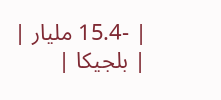| -15.4 مليار |
| بلجيكا |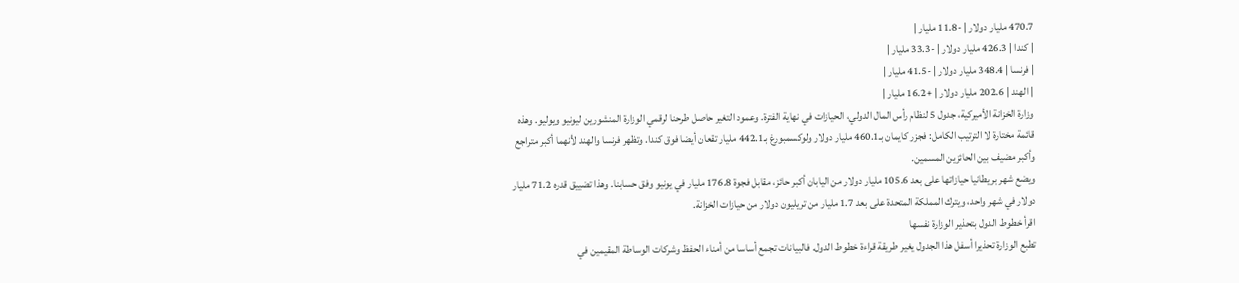470.7 مليار دولار | -11.8 مليار |
| كندا | 426.3 مليار دولار | -33.3 مليار |
| فرنسا | 348.4 مليار دولار | -41.5 مليار |
| الهند | 202.6 مليار دولار | +16.2 مليار |
وزارة الخزانة الأميركية، جدول 5 لنظام رأس المال الدولي، الحيازات في نهاية الفترة. وعمود التغير حاصل طرحنا لرقمي الوزارة المنشورين ليونيو ويوليو. وهذه قائمة مختارة لا الترتيب الكامل: فجزر كايمان بـ460.1 مليار دولار ولوكسمبورغ بـ442.1 مليار تقعان أيضا فوق كندا. وتظهر فرنسا والهند لأنهما أكبر متراجع وأكبر مضيف بين الحائزين المسمين.
ويضع شهر بريطانيا حيازاتها على بعد 105.6 مليار دولار من اليابان أكبر حائز، مقابل فجوة 176.8 مليار في يونيو وفق حسابنا. وهذا تضييق قدره 71.2 مليار دولار في شهر واحد، ويترك المملكة المتحدة على بعد 1.7 مليار من تريليون دولار من حيازات الخزانة.
اقرأ خطوط الدول بتحذير الوزارة نفسها
تطبع الوزارة تحذيرا أسفل هذا الجدول يغير طريقة قراءة خطوط الدول. فالبيانات تجمع أساسا من أمناء الحفظ وشركات الوساطة المقيمين في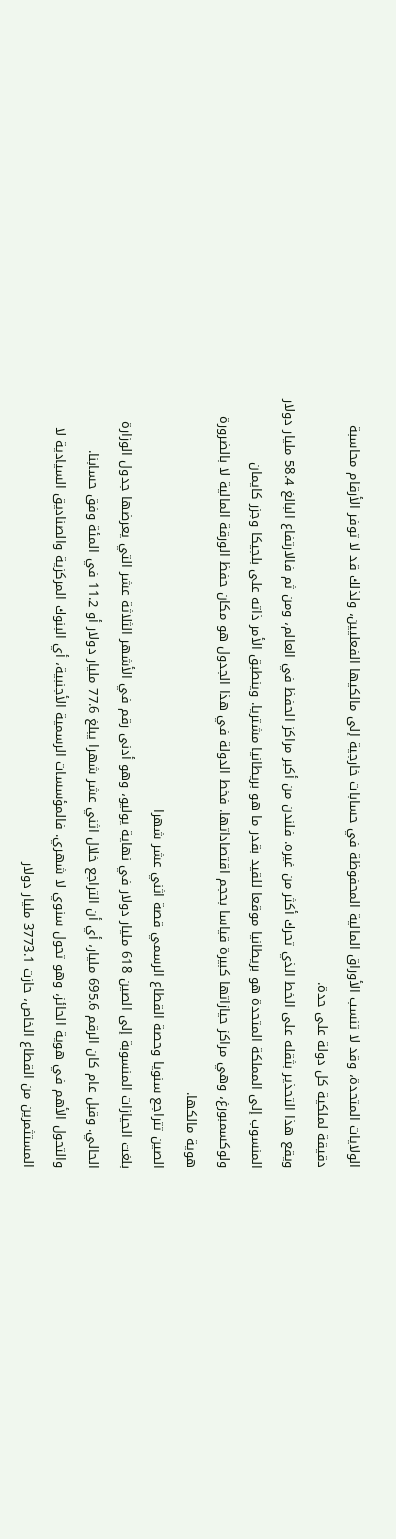الولايات المتحدة، وقد لا تنسب الأوراق المالية المحفوظة في حسابات خارجية إلى مالكيها الفعليين، ولذلك قد لا توفر الأرقام محاسبة دقيقة لملكية كل دولة على حدة.
ويقع هذا التحذير بثقله على الخط الذي تحرك أكثر من غيره. فلندن من أكبر مراكز الحفظ في العالم، ومن ثم فالارتفاع البالغ 58.4 مليار دولار المنسوب إلى المملكة المتحدة هو بريطانيا موقعا للقيد بقدر ما هو بريطانيا مشتريا. وينطبق الأمر ذاته على بلجيكا وجزر كايمان ولوكسمبورغ، وهي مراكز حيازاتها كبيرة قياسا بحجم اقتصاداتها. فخط الدولة في هذا الجدول هو مكان حفظ الورقة المالية لا بالضرورة هوية مالكها.
الصين تتراجع سنويا وحصة القطاع الرسمي قصة اثني عشر شهرا
بلغت الحيازات المنسوبة إلى الصين 618 مليار دولار في نهاية يوليو، وهو أدنى رقم في الأشهر الثلاثة عشر التي يعرضها جدول الوزارة الحالي. وقبل عام كان الرقم 695.6 مليار، أي أن التراجع خلال اثني عشر شهرا يبلغ 77.6 مليار دولار أو 11.2 في المئة وفق حسابنا.
والتحول الأهم في هوية الحائز، وهو تحول سنوي لا شهري. فالمؤسسات الرسمية الأجنبية، أي البنوك المركزية والصناديق السيادية لا المستثمرين من القطاع الخاص، حازت 3773.1 مليار دولار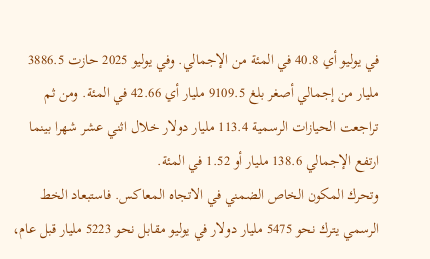في يوليو أي 40.8 في المئة من الإجمالي. وفي يوليو 2025 حازت 3886.5 مليار من إجمالي أصغر بلغ 9109.5 مليار أي 42.66 في المئة. ومن ثم تراجعت الحيازات الرسمية 113.4 مليار دولار خلال اثني عشر شهرا بينما ارتفع الإجمالي 138.6 مليار أو 1.52 في المئة.
وتحرك المكون الخاص الضمني في الاتجاه المعاكس. فاستبعاد الخط الرسمي يترك نحو 5475 مليار دولار في يوليو مقابل نحو 5223 مليار قبل عام،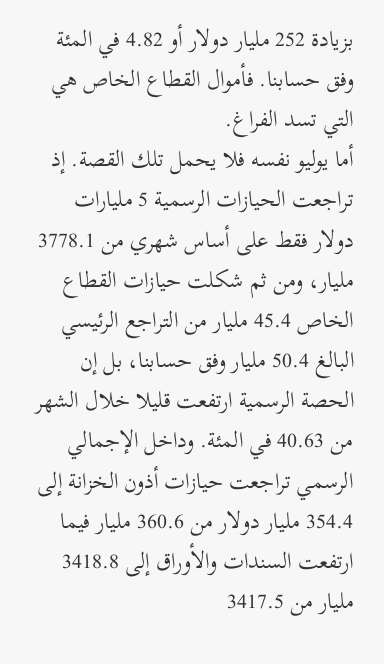بزيادة 252 مليار دولار أو 4.82 في المئة وفق حسابنا. فأموال القطاع الخاص هي التي تسد الفراغ.
أما يوليو نفسه فلا يحمل تلك القصة. إذ تراجعت الحيازات الرسمية 5 مليارات دولار فقط على أساس شهري من 3778.1 مليار، ومن ثم شكلت حيازات القطاع الخاص 45.4 مليار من التراجع الرئيسي البالغ 50.4 مليار وفق حسابنا، بل إن الحصة الرسمية ارتفعت قليلا خلال الشهر من 40.63 في المئة. وداخل الإجمالي الرسمي تراجعت حيازات أذون الخزانة إلى 354.4 مليار دولار من 360.6 مليار فيما ارتفعت السندات والأوراق إلى 3418.8 مليار من 3417.5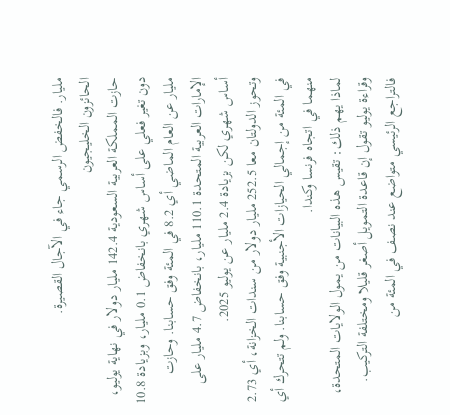مليار. فالخفض الرسمي جاء في الآجال القصيرة.
الحائزون الخليجيون
حازت المملكة العربية السعودية 142.4 مليار دولار في نهاية يوليو، دون تغير فعلي على أساس شهري بانخفاض 0.1 مليار، وبزيادة 10.8 مليار عن العام الماضي أي 8.2 في المئة وفق حسابنا. وحازت الإمارات العربية المتحدة 110.1 مليار، بانخفاض 4.7 مليار على أساس شهري لكن بزيادة 2.4 مليار عن يوليو 2025.
وتحوز الدولتان معا 252.5 مليار دولار من سندات الخزانة، أي 2.73 في المئة من إجمالي الحيازات الأجنبية وفق حسابنا. ولم تتحرك أي منهما في اتجاه فرنسا وكندا.
لماذا يهم ذلك: تقيس هذه البيانات من يمول الولايات المتحدة، وقراءة يوليو تقول إن قاعدة التمويل أصغر قليلا ومختلفة التركيب. فالتراجع الرئيسي متواضع عند نصف في المئة من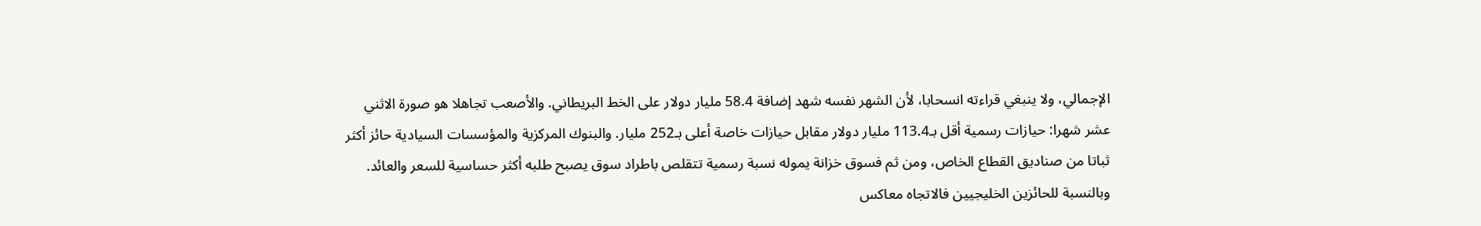الإجمالي، ولا ينبغي قراءته انسحابا، لأن الشهر نفسه شهد إضافة 58.4 مليار دولار على الخط البريطاني. والأصعب تجاهلا هو صورة الاثني عشر شهرا: حيازات رسمية أقل بـ113.4 مليار دولار مقابل حيازات خاصة أعلى بـ252 مليار. والبنوك المركزية والمؤسسات السيادية حائز أكثر ثباتا من صناديق القطاع الخاص، ومن ثم فسوق خزانة يموله نسبة رسمية تتقلص باطراد سوق يصبح طلبه أكثر حساسية للسعر والعائد. وبالنسبة للحائزين الخليجيين فالاتجاه معاكس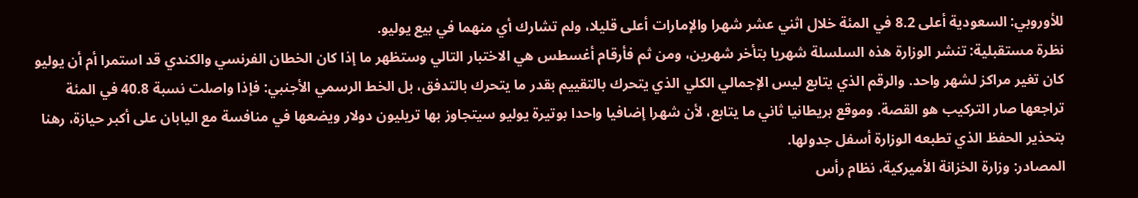للأوروبي: السعودية أعلى 8.2 في المئة خلال اثني عشر شهرا والإمارات أعلى قليلا، ولم تشارك أي منهما في بيع يوليو.
نظرة مستقبلية: تنشر الوزارة هذه السلسلة شهريا بتأخر شهرين، ومن ثم فأرقام أغسطس هي الاختبار التالي وستظهر ما إذا كان الخطان الفرنسي والكندي قد استمرا أم أن يوليو كان تغير مراكز لشهر واحد. والرقم الذي يتابع ليس الإجمالي الكلي الذي يتحرك بالتقييم بقدر ما يتحرك بالتدفق، بل الخط الرسمي الأجنبي: فإذا واصلت نسبة 40.8 في المئة تراجعها صار التركيب هو القصة. وموقع بريطانيا ثاني ما يتابع، لأن شهرا إضافيا واحدا بوتيرة يوليو سيتجاوز بها تريليون دولار ويضعها في منافسة مع اليابان على أكبر حيازة، رهنا بتحذير الحفظ الذي تطبعه الوزارة أسفل جدولها.
المصادر: وزارة الخزانة الأميركية، نظام رأس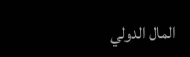المال الدولي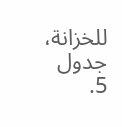للخزانة، جدول 5.